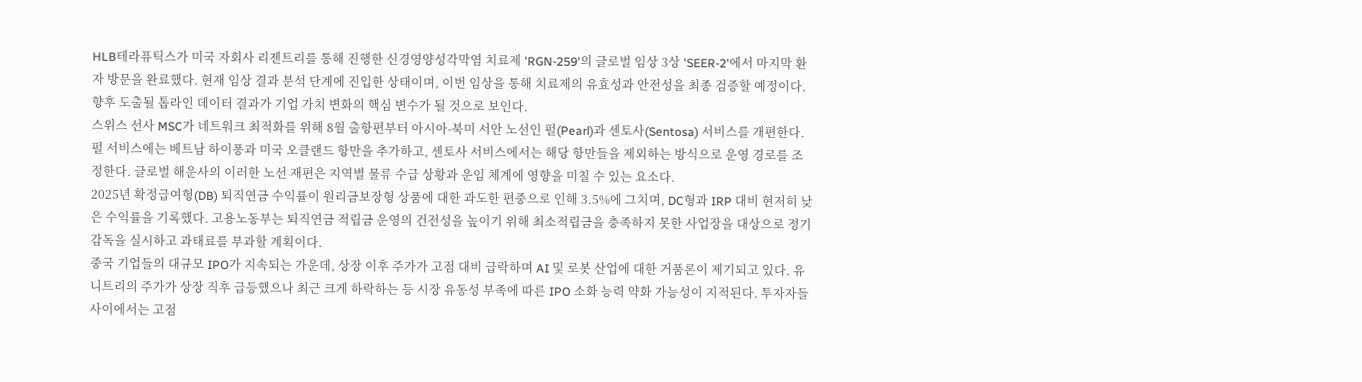HLB테라퓨틱스가 미국 자회사 리젠트리를 통해 진행한 신경영양성각막염 치료제 'RGN-259'의 글로벌 임상 3상 'SEER-2'에서 마지막 환자 방문을 완료했다. 현재 임상 결과 분석 단계에 진입한 상태이며, 이번 임상을 통해 치료제의 유효성과 안전성을 최종 검증할 예정이다. 향후 도출될 톱라인 데이터 결과가 기업 가치 변화의 핵심 변수가 될 것으로 보인다.
스위스 선사 MSC가 네트워크 최적화를 위해 8월 출항편부터 아시아-북미 서안 노선인 펄(Pearl)과 센토사(Sentosa) 서비스를 개편한다. 펄 서비스에는 베트남 하이퐁과 미국 오클랜드 항만을 추가하고, 센토사 서비스에서는 해당 항만들을 제외하는 방식으로 운영 경로를 조정한다. 글로벌 해운사의 이러한 노선 재편은 지역별 물류 수급 상황과 운임 체계에 영향을 미칠 수 있는 요소다.
2025년 확정급여형(DB) 퇴직연금 수익률이 원리금보장형 상품에 대한 과도한 편중으로 인해 3.5%에 그치며, DC형과 IRP 대비 현저히 낮은 수익률을 기록했다. 고용노동부는 퇴직연금 적립금 운영의 건전성을 높이기 위해 최소적립금을 충족하지 못한 사업장을 대상으로 정기감독을 실시하고 과태료를 부과할 계획이다.
중국 기업들의 대규모 IPO가 지속되는 가운데, 상장 이후 주가가 고점 대비 급락하며 AI 및 로봇 산업에 대한 거품론이 제기되고 있다. 유니트리의 주가가 상장 직후 급등했으나 최근 크게 하락하는 등 시장 유동성 부족에 따른 IPO 소화 능력 약화 가능성이 지적된다. 투자자들 사이에서는 고점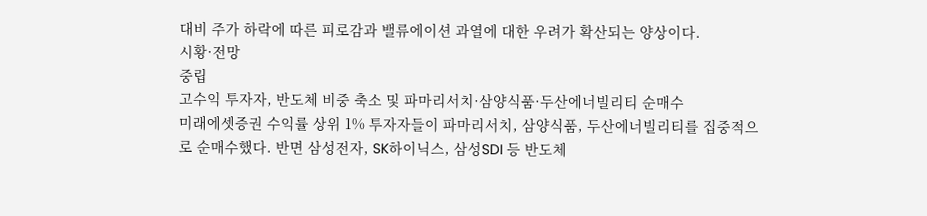대비 주가 하락에 따른 피로감과 밸류에이션 과열에 대한 우려가 확산되는 양상이다.
시황·전망
중립
고수익 투자자, 반도체 비중 축소 및 파마리서치·삼양식품·두산에너빌리티 순매수
미래에셋증권 수익률 상위 1% 투자자들이 파마리서치, 삼양식품, 두산에너빌리티를 집중적으로 순매수했다. 반면 삼성전자, SK하이닉스, 삼성SDI 등 반도체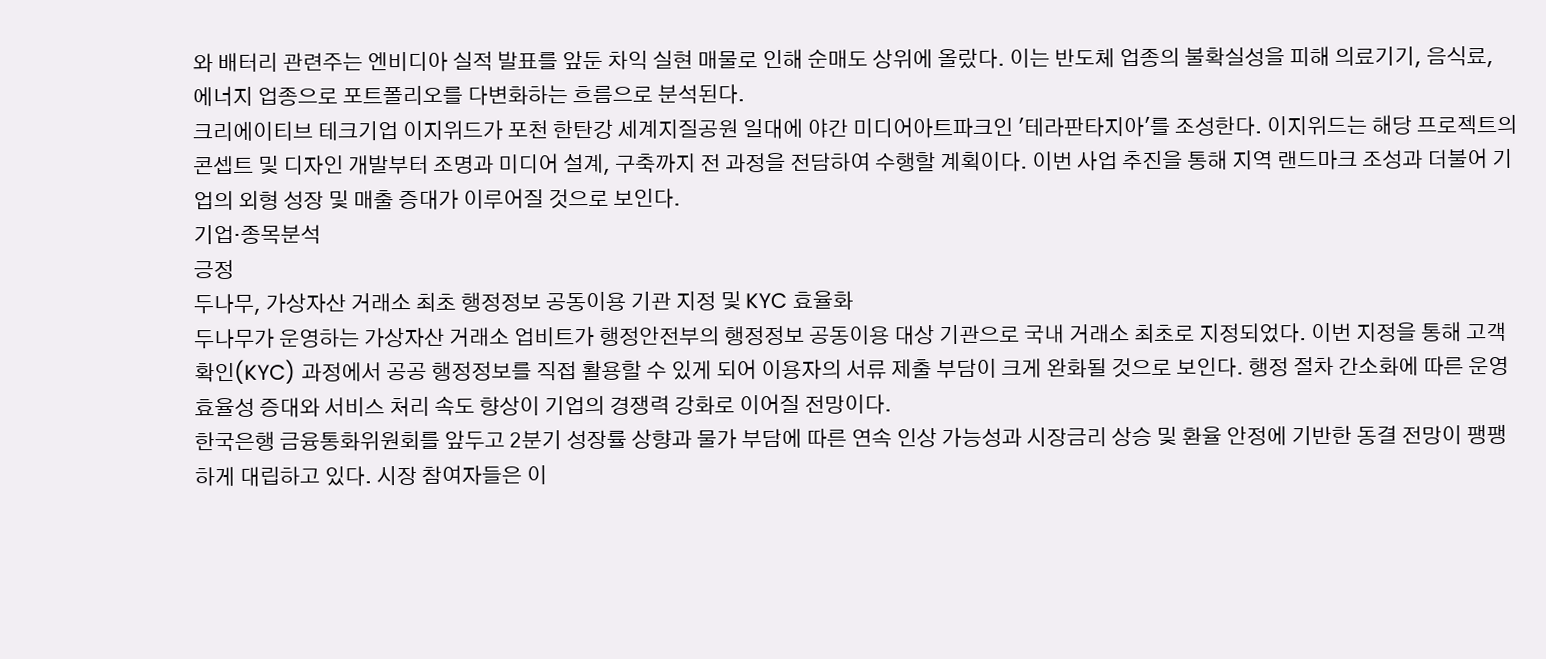와 배터리 관련주는 엔비디아 실적 발표를 앞둔 차익 실현 매물로 인해 순매도 상위에 올랐다. 이는 반도체 업종의 불확실성을 피해 의료기기, 음식료, 에너지 업종으로 포트폴리오를 다변화하는 흐름으로 분석된다.
크리에이티브 테크기업 이지위드가 포천 한탄강 세계지질공원 일대에 야간 미디어아트파크인 '테라판타지아'를 조성한다. 이지위드는 해당 프로젝트의 콘셉트 및 디자인 개발부터 조명과 미디어 설계, 구축까지 전 과정을 전담하여 수행할 계획이다. 이번 사업 추진을 통해 지역 랜드마크 조성과 더불어 기업의 외형 성장 및 매출 증대가 이루어질 것으로 보인다.
기업·종목분석
긍정
두나무, 가상자산 거래소 최초 행정정보 공동이용 기관 지정 및 KYC 효율화
두나무가 운영하는 가상자산 거래소 업비트가 행정안전부의 행정정보 공동이용 대상 기관으로 국내 거래소 최초로 지정되었다. 이번 지정을 통해 고객확인(KYC) 과정에서 공공 행정정보를 직접 활용할 수 있게 되어 이용자의 서류 제출 부담이 크게 완화될 것으로 보인다. 행정 절차 간소화에 따른 운영 효율성 증대와 서비스 처리 속도 향상이 기업의 경쟁력 강화로 이어질 전망이다.
한국은행 금융통화위원회를 앞두고 2분기 성장률 상향과 물가 부담에 따른 연속 인상 가능성과 시장금리 상승 및 환율 안정에 기반한 동결 전망이 팽팽하게 대립하고 있다. 시장 참여자들은 이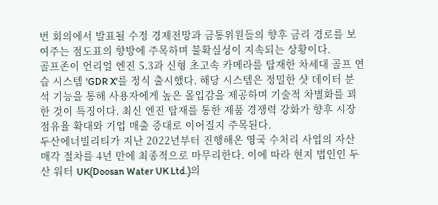번 회의에서 발표될 수정 경제전망과 금통위원들의 향후 금리 경로를 보여주는 점도표의 향방에 주목하며 불확실성이 지속되는 상황이다.
골프존이 언리얼 엔진 5.3과 신형 초고속 카메라를 탑재한 차세대 골프 연습 시스템 'GDR X'를 정식 출시했다. 해당 시스템은 정밀한 샷 데이터 분석 기능을 통해 사용자에게 높은 몰입감을 제공하며 기술적 차별화를 꾀한 것이 특징이다. 최신 엔진 탑재를 통한 제품 경쟁력 강화가 향후 시장 점유율 확대와 기업 매출 증대로 이어질지 주목된다.
두산에너빌리티가 지난 2022년부터 진행해온 영국 수처리 사업의 자산 매각 절차를 4년 만에 최종적으로 마무리한다. 이에 따라 현지 법인인 두산 워터 UK(Doosan Water UK Ltd.)의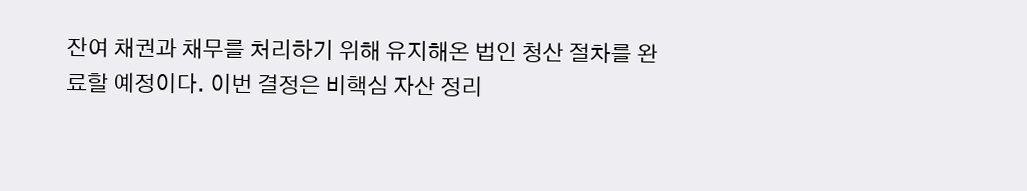잔여 채권과 채무를 처리하기 위해 유지해온 법인 청산 절차를 완료할 예정이다. 이번 결정은 비핵심 자산 정리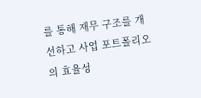를 통해 재무 구조를 개선하고 사업 포트폴리오의 효율성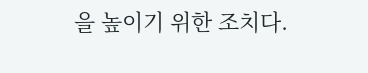을 높이기 위한 조치다.